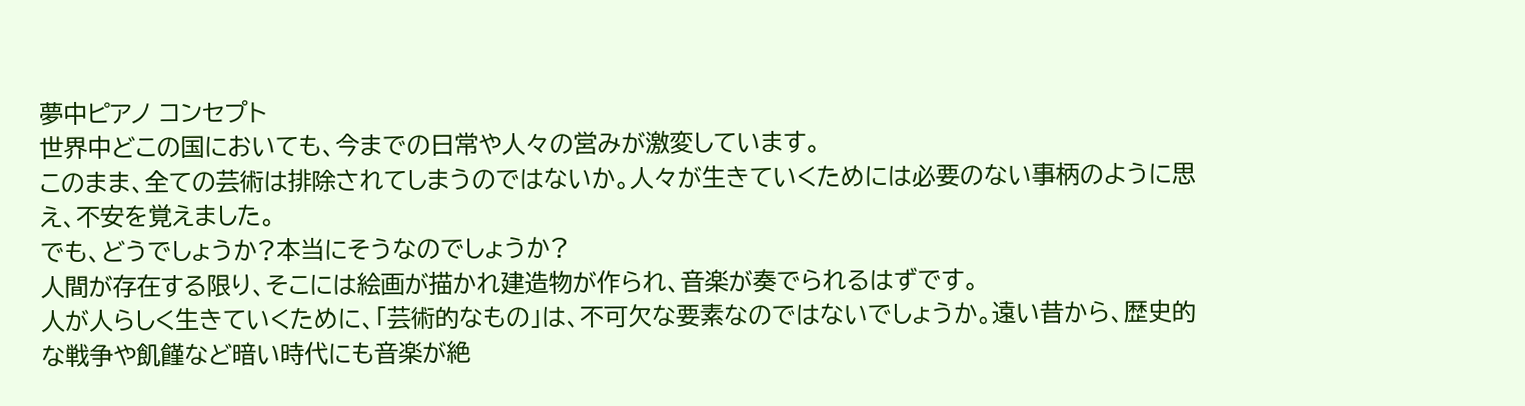夢中ピアノ コンセプト
世界中どこの国においても、今までの日常や人々の営みが激変しています。
このまま、全ての芸術は排除されてしまうのではないか。人々が生きていくためには必要のない事柄のように思え、不安を覚えました。
でも、どうでしょうか?本当にそうなのでしょうか?
人間が存在する限り、そこには絵画が描かれ建造物が作られ、音楽が奏でられるはずです。
人が人らしく生きていくために、「芸術的なもの」は、不可欠な要素なのではないでしょうか。遠い昔から、歴史的な戦争や飢饉など暗い時代にも音楽が絶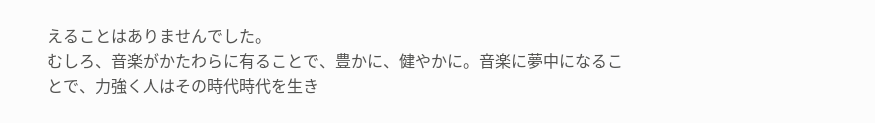えることはありませんでした。
むしろ、音楽がかたわらに有ることで、豊かに、健やかに。音楽に夢中になることで、力強く人はその時代時代を生き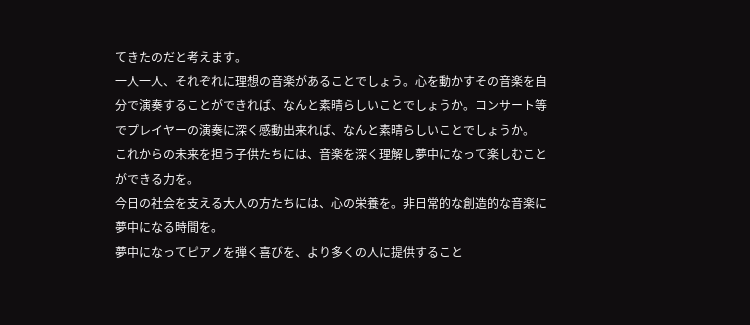てきたのだと考えます。
一人一人、それぞれに理想の音楽があることでしょう。心を動かすその音楽を自分で演奏することができれば、なんと素晴らしいことでしょうか。コンサート等でプレイヤーの演奏に深く感動出来れば、なんと素晴らしいことでしょうか。
これからの未来を担う子供たちには、音楽を深く理解し夢中になって楽しむことができる力を。
今日の社会を支える大人の方たちには、心の栄養を。非日常的な創造的な音楽に夢中になる時間を。
夢中になってピアノを弾く喜びを、より多くの人に提供すること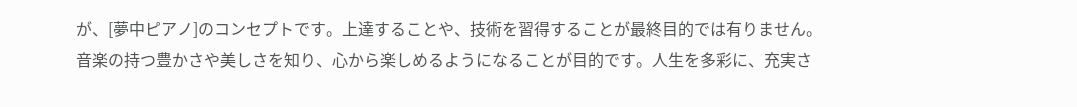が、[夢中ピアノ]のコンセプトです。上達することや、技術を習得することが最終目的では有りません。
音楽の持つ豊かさや美しさを知り、心から楽しめるようになることが目的です。人生を多彩に、充実さ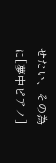せたい、その為に[夢中ピアノ]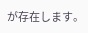が存在します。